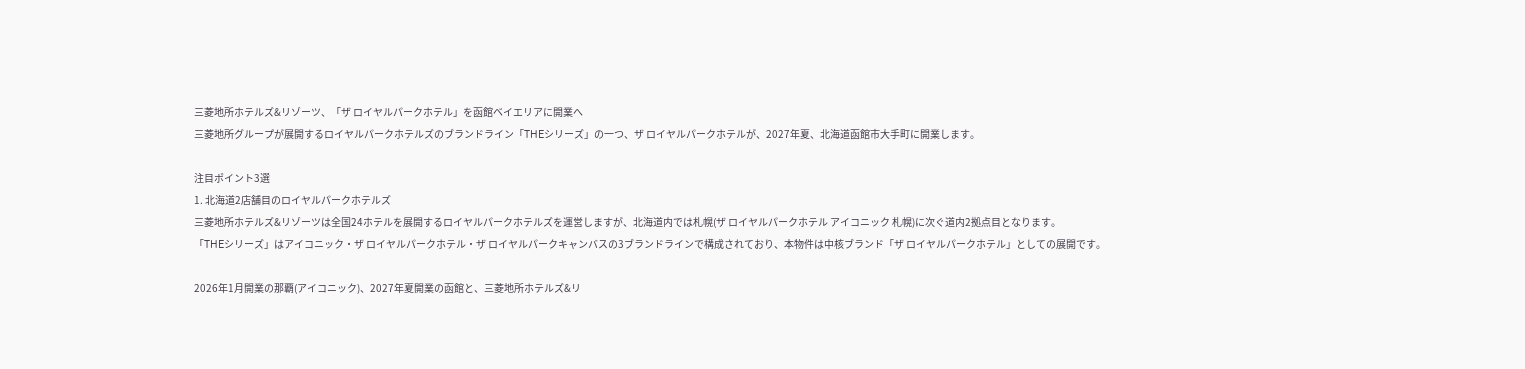三菱地所ホテルズ&リゾーツ、「ザ ロイヤルパークホテル」を函館ベイエリアに開業へ
三菱地所グループが展開するロイヤルパークホテルズのブランドライン「THEシリーズ」の一つ、ザ ロイヤルパークホテルが、2027年夏、北海道函館市大手町に開業します。

注目ポイント3選
1. 北海道2店舗目のロイヤルパークホテルズ
三菱地所ホテルズ&リゾーツは全国24ホテルを展開するロイヤルパークホテルズを運営しますが、北海道内では札幌(ザ ロイヤルパークホテル アイコニック 札幌)に次ぐ道内2拠点目となります。
「THEシリーズ」はアイコニック・ザ ロイヤルパークホテル・ザ ロイヤルパークキャンバスの3ブランドラインで構成されており、本物件は中核ブランド「ザ ロイヤルパークホテル」としての展開です。

2026年1月開業の那覇(アイコニック)、2027年夏開業の函館と、三菱地所ホテルズ&リ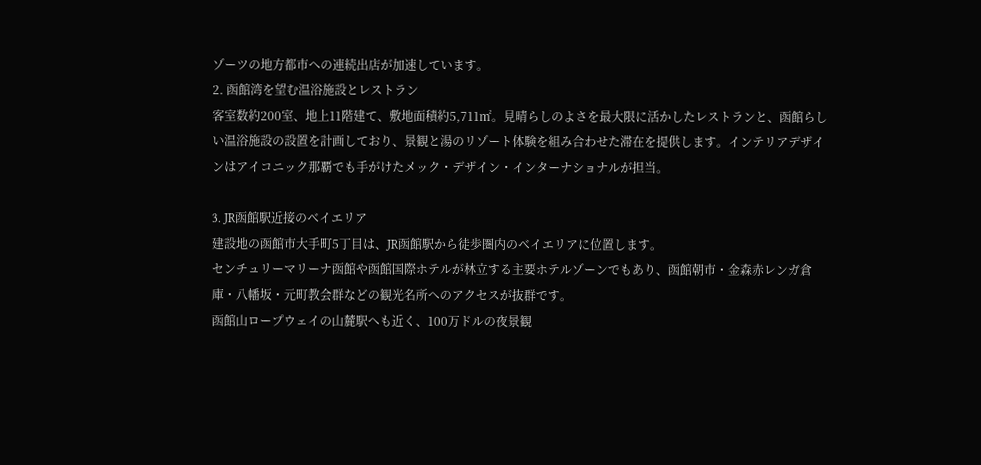ゾーツの地方都市への連続出店が加速しています。
2. 函館湾を望む温浴施設とレストラン
客室数約200室、地上11階建て、敷地面積約5,711㎡。見晴らしのよさを最大限に活かしたレストランと、函館らしい温浴施設の設置を計画しており、景観と湯のリゾート体験を組み合わせた滞在を提供します。インテリアデザインはアイコニック那覇でも手がけたメック・デザイン・インターナショナルが担当。

3. JR函館駅近接のベイエリア
建設地の函館市大手町5丁目は、JR函館駅から徒歩圏内のベイエリアに位置します。
センチュリーマリーナ函館や函館国際ホテルが林立する主要ホテルゾーンでもあり、函館朝市・金森赤レンガ倉庫・八幡坂・元町教会群などの観光名所へのアクセスが抜群です。
函館山ロープウェイの山麓駅へも近く、100万ドルの夜景観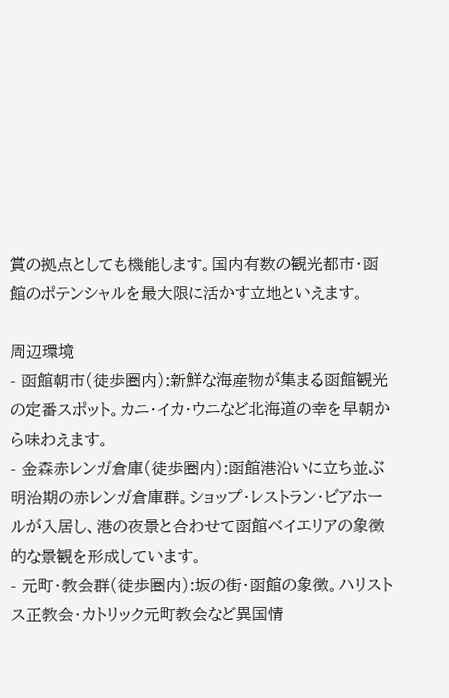賞の拠点としても機能します。国内有数の観光都市・函館のポテンシャルを最大限に活かす立地といえます。

周辺環境
- 函館朝市(徒歩圏内):新鮮な海産物が集まる函館観光の定番スポット。カニ・イカ・ウニなど北海道の幸を早朝から味わえます。
- 金森赤レンガ倉庫(徒歩圏内):函館港沿いに立ち並ぶ明治期の赤レンガ倉庫群。ショップ・レストラン・ビアホールが入居し、港の夜景と合わせて函館ベイエリアの象徴的な景観を形成しています。
- 元町・教会群(徒歩圏内):坂の街・函館の象徴。ハリストス正教会・カトリック元町教会など異国情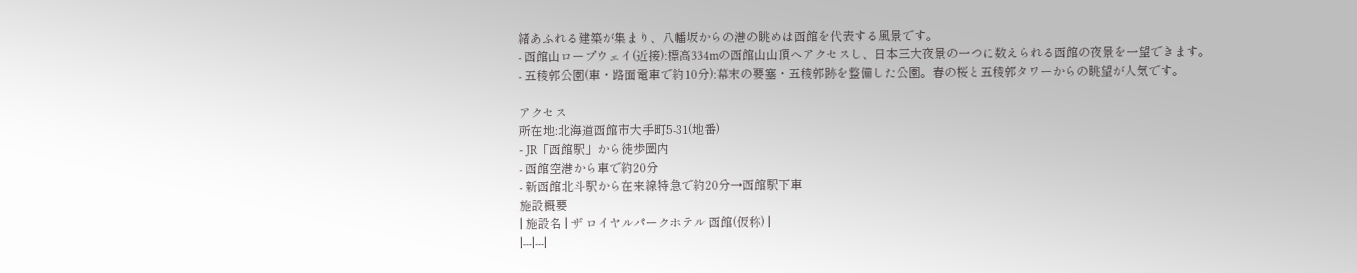緒あふれる建築が集まり、八幡坂からの港の眺めは函館を代表する風景です。
- 函館山ロープウェイ(近接):標高334mの函館山山頂へアクセスし、日本三大夜景の一つに数えられる函館の夜景を一望できます。
- 五稜郭公園(車・路面電車で約10分):幕末の要塞・五稜郭跡を整備した公園。春の桜と五稜郭タワーからの眺望が人気です。

アクセス
所在地:北海道函館市大手町5-31(地番)
- JR「函館駅」から徒歩圏内
- 函館空港から車で約20分
- 新函館北斗駅から在来線特急で約20分→函館駅下車
施設概要
| 施設名 | ザ ロイヤルパークホテル 函館(仮称) |
|---|---|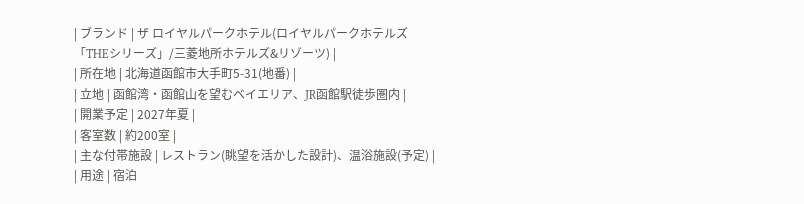| ブランド | ザ ロイヤルパークホテル(ロイヤルパークホテルズ「THEシリーズ」/三菱地所ホテルズ&リゾーツ) |
| 所在地 | 北海道函館市大手町5-31(地番) |
| 立地 | 函館湾・函館山を望むベイエリア、JR函館駅徒歩圏内 |
| 開業予定 | 2027年夏 |
| 客室数 | 約200室 |
| 主な付帯施設 | レストラン(眺望を活かした設計)、温浴施設(予定) |
| 用途 | 宿泊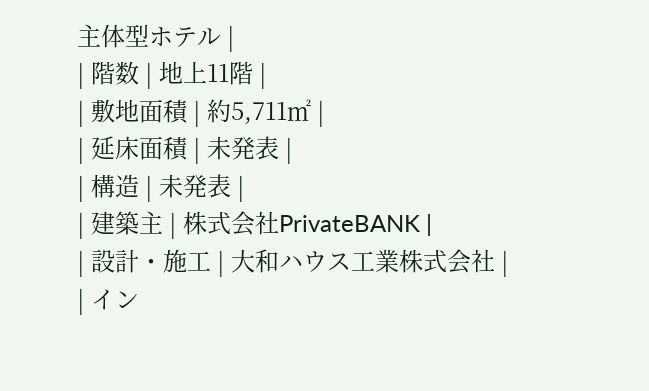主体型ホテル |
| 階数 | 地上11階 |
| 敷地面積 | 約5,711㎡ |
| 延床面積 | 未発表 |
| 構造 | 未発表 |
| 建築主 | 株式会社PrivateBANK |
| 設計・施工 | 大和ハウス工業株式会社 |
| イン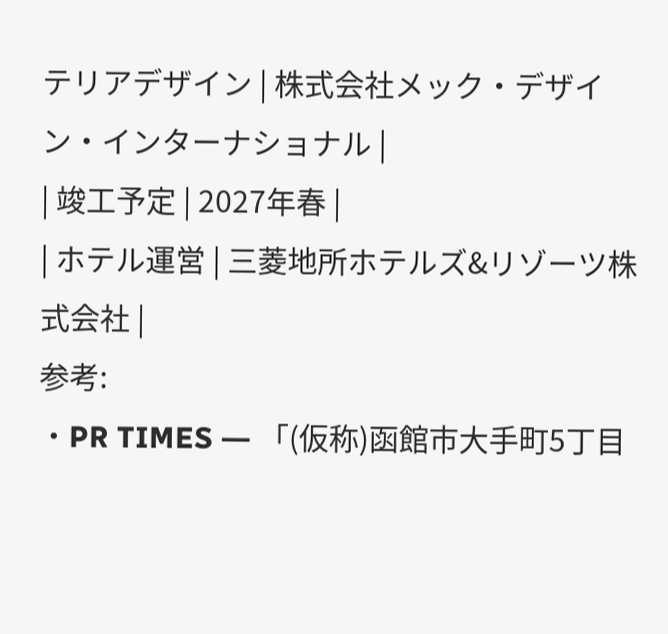テリアデザイン | 株式会社メック・デザイン・インターナショナル |
| 竣工予定 | 2027年春 |
| ホテル運営 | 三菱地所ホテルズ&リゾーツ株式会社 |
参考:
・PR TIMES ― 「(仮称)函館市大手町5丁目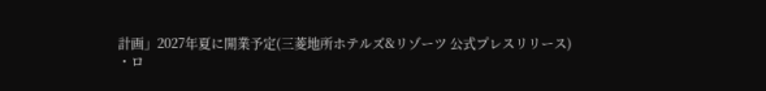計画」2027年夏に開業予定(三菱地所ホテルズ&リゾーツ 公式プレスリリース)
・ロ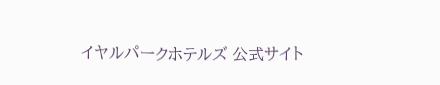イヤルパークホテルズ 公式サイト